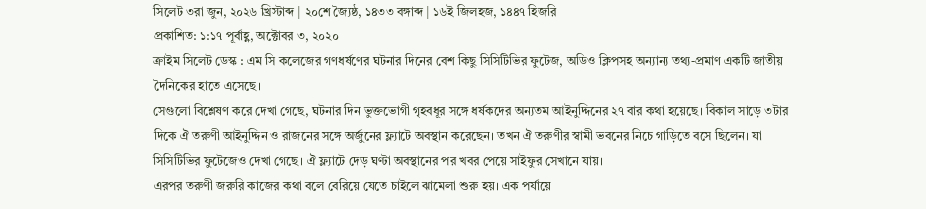সিলেট ৩রা জুন, ২০২৬ খ্রিস্টাব্দ | ২০শে জ্যৈষ্ঠ, ১৪৩৩ বঙ্গাব্দ | ১৬ই জিলহজ, ১৪৪৭ হিজরি
প্রকাশিত: ১:১৭ পূর্বাহ্ণ, অক্টোবর ৩, ২০২০
ক্রাইম সিলেট ডেস্ক : এম সি কলেজের গণধর্ষণের ঘটনার দিনের বেশ কিছু সিসিটিভির ফুটেজ, অডিও ক্লিপসহ অন্যান্য তথ্য-প্রমাণ একটি জাতীয় দৈনিকের হাতে এসেছে।
সেগুলো বিশ্লেষণ করে দেখা গেছে, ঘটনার দিন ভুক্তভোগী গৃহবধূর সঙ্গে ধর্ষকদের অন্যতম আইনুদ্দিনের ২৭ বার কথা হয়েছে। বিকাল সাড়ে ৩টার দিকে ঐ তরুণী আইনুদ্দিন ও রাজনের সঙ্গে অর্জুনের ফ্ল্যাটে অবস্থান করেছেন। তখন ঐ তরুণীর স্বামী ভবনের নিচে গাড়িতে বসে ছিলেন। যা সিসিটিভির ফুটেজেও দেখা গেছে। ঐ ফ্ল্যাটে দেড় ঘণ্টা অবস্থানের পর খবর পেয়ে সাইফুর সেখানে যায়।
এরপর তরুণী জরুরি কাজের কথা বলে বেরিয়ে যেতে চাইলে ঝামেলা শুরু হয়। এক পর্যায়ে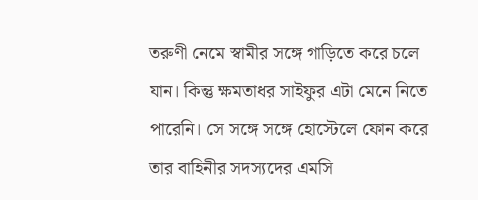তরুণী নেমে স্বামীর সঙ্গে গাড়িতে করে চলে যান। কিন্তু ক্ষমতাধর সাইফুর এটা মেনে নিতে পারেনি। সে সঙ্গে সঙ্গে হোস্টেলে ফোন করে তার বাহিনীর সদস্যদের এমসি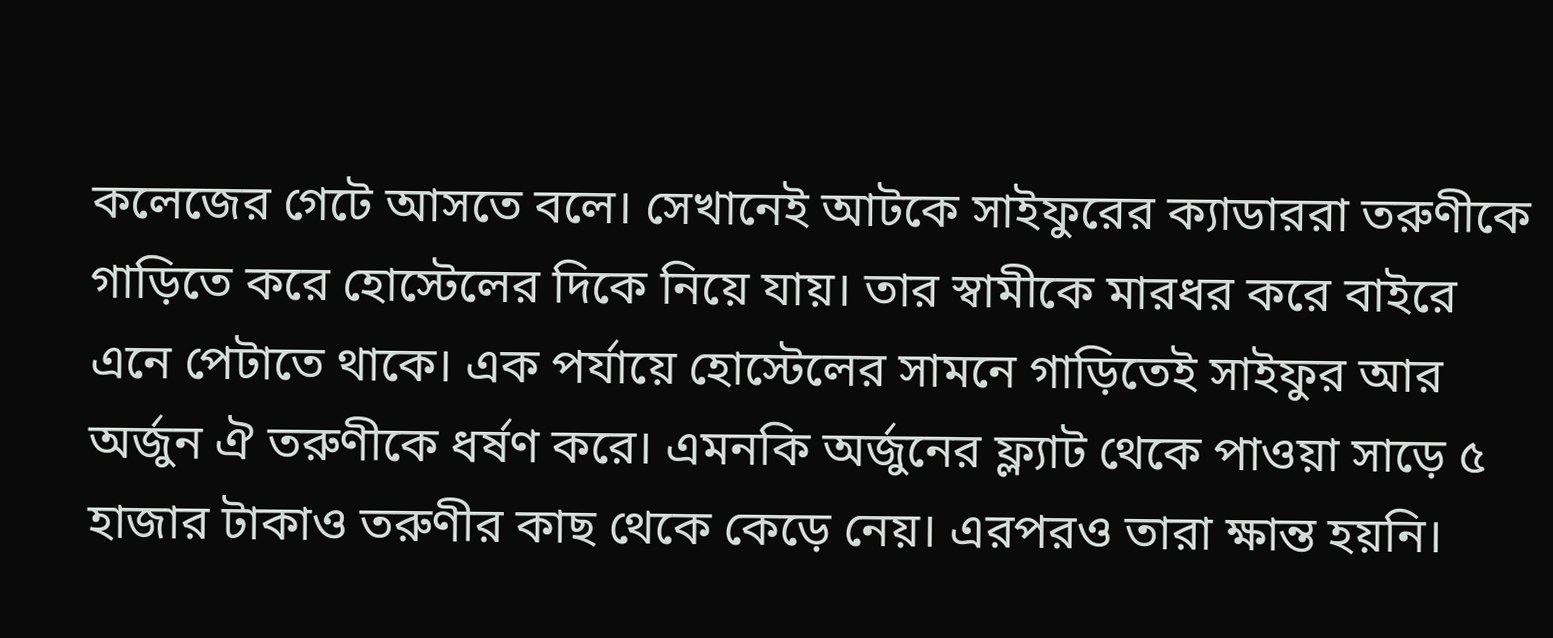কলেজের গেটে আসতে বলে। সেখানেই আটকে সাইফুরের ক্যাডাররা তরুণীকে গাড়িতে করে হোস্টেলের দিকে নিয়ে যায়। তার স্বামীকে মারধর করে বাইরে এনে পেটাতে থাকে। এক পর্যায়ে হোস্টেলের সামনে গাড়িতেই সাইফুর আর অর্জুন ঐ তরুণীকে ধর্ষণ করে। এমনকি অর্জুনের ফ্ল্যাট থেকে পাওয়া সাড়ে ৫ হাজার টাকাও তরুণীর কাছ থেকে কেড়ে নেয়। এরপরও তারা ক্ষান্ত হয়নি।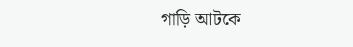গাড়ি আটকে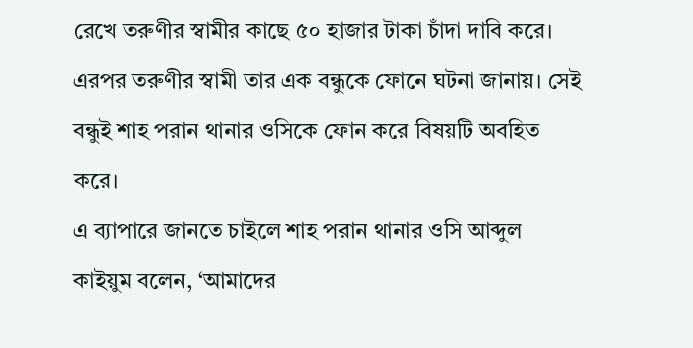রেখে তরুণীর স্বামীর কাছে ৫০ হাজার টাকা চাঁদা দাবি করে। এরপর তরুণীর স্বামী তার এক বন্ধুকে ফোনে ঘটনা জানায়। সেই বন্ধুই শাহ পরান থানার ওসিকে ফোন করে বিষয়টি অবহিত করে।
এ ব্যাপারে জানতে চাইলে শাহ পরান থানার ওসি আব্দুল কাইয়ুম বলেন, ‘আমাদের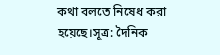কথা বলতে নিষেধ করা হয়েছে।সূত্র: দৈনিক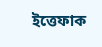ইত্তেফাক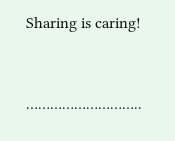Sharing is caring!


………………………..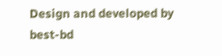Design and developed by best-bd